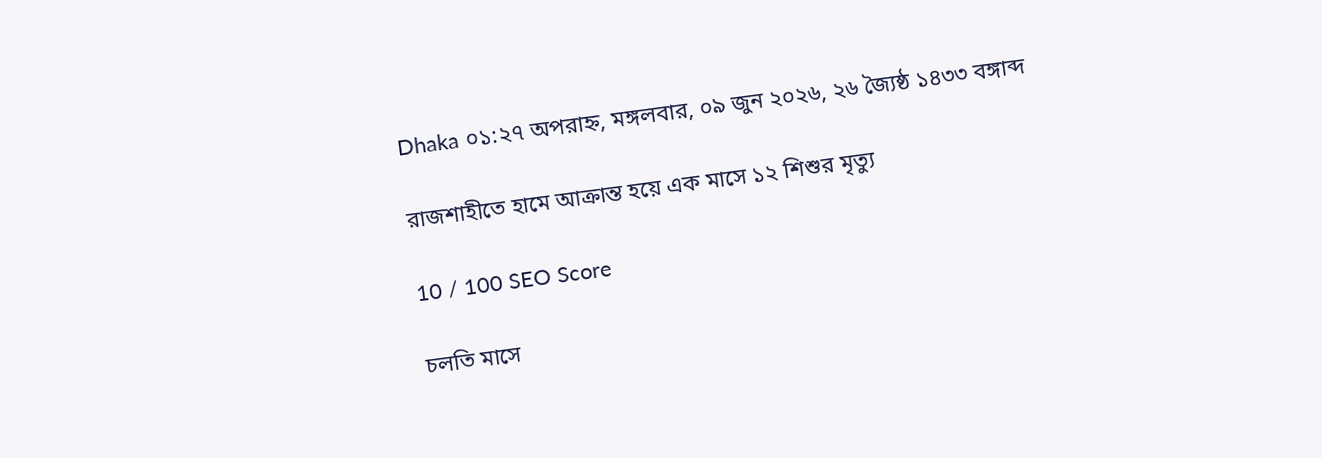Dhaka ০১:২৭ অপরাহ্ন, মঙ্গলবার, ০৯ জুন ২০২৬, ২৬ জ্যৈষ্ঠ ১৪৩৩ বঙ্গাব্দ

রাজশাহীতে হামে আক্রান্ত হয়ে এক মাসে ১২ শিশুর মৃত্যু

10 / 100 SEO Score

চলতি মাসে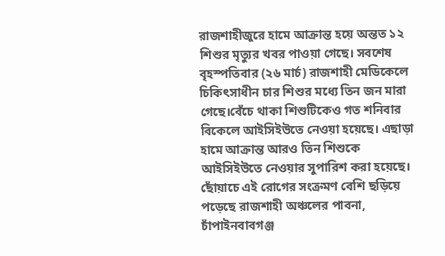রাজশাহীজুরে হামে আক্রান্ত হয়ে অন্তত ১২ শিশুর মৃত্যুর খবর পাওয়া গেছে। সবশেষ বৃহস্পতিবার (২৬ মার্চ) রাজশাহী মেডিকেলে চিকিৎসাধীন চার শিশুর মধ্যে তিন জন মারা গেছে।বেঁচে থাকা শিশুটিকেও গত শনিবার বিকেলে আইসিইউতে নেওয়া হয়েছে। এছাড়া হামে আক্রান্ত আরও তিন শিশুকে আইসিইউতে নেওয়ার সুপারিশ করা হয়েছে। ছোঁয়াচে এই রোগের সংক্রমণ বেশি ছড়িয়ে পড়েছে রাজশাহী অঞ্চলের পাবনা, চাঁপাইনবাবগঞ্জ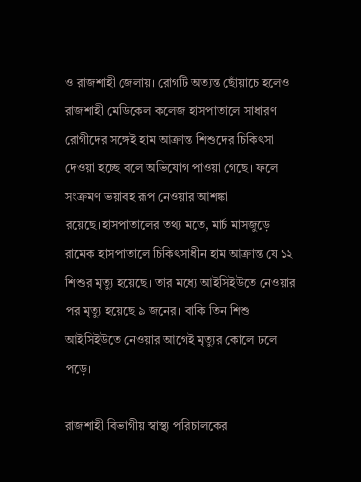ও রাজশাহী জেলায়। রোগটি অত্যন্ত ছোঁয়াচে হলেও রাজশাহী মেডিকেল কলেজ হাসপাতালে সাধারণ রোগীদের সঙ্গেই হাম আক্রান্ত শিশুদের চিকিৎসা দেওয়া হচ্ছে বলে অভিযোগ পাওয়া গেছে। ফলে সংক্রমণ ভয়াবহ রূপ নেওয়ার আশঙ্কা রয়েছে।হাসপাতালের তথ্য মতে, মার্চ মাসজুড়ে রামেক হাসপাতালে চিকিৎসাধীন হাম আক্রান্ত যে ১২ শিশুর মৃত্যু হয়েছে। তার মধ্যে আইসিইউতে নেওয়ার পর মৃত্যু হয়েছে ৯ জনের। বাকি তিন শিশু আইসিইউতে নেওয়ার আগেই মৃত্যুর কোলে ঢলে পড়ে।

রাজশাহী বিভাগীয় স্বাস্থ্য পরিচালকের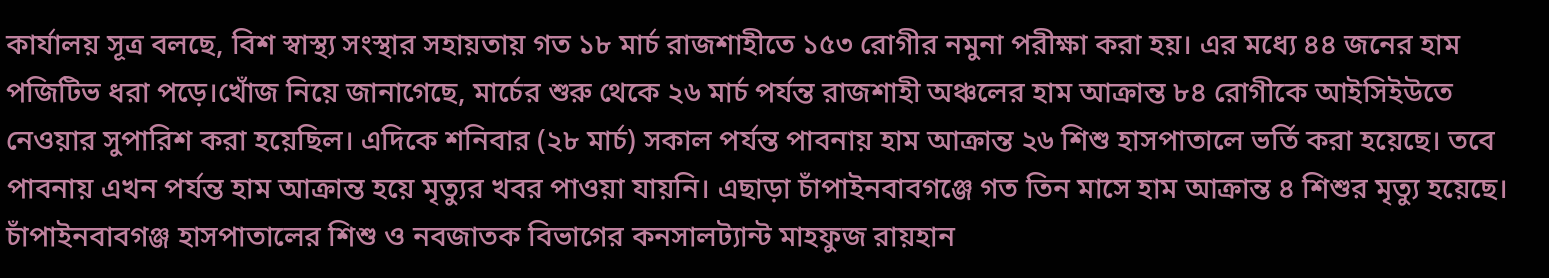কার্যালয় সূত্র বলছে, বিশ স্বাস্থ্য সংস্থার সহায়তায় গত ১৮ মার্চ রাজশাহীতে ১৫৩ রোগীর নমুনা পরীক্ষা করা হয়। এর মধ্যে ৪৪ জনের হাম পজিটিভ ধরা পড়ে।খোঁজ নিয়ে জানাগেছে, মার্চের শুরু থেকে ২৬ মার্চ পর্যন্ত রাজশাহী অঞ্চলের হাম আক্রান্ত ৮৪ রোগীকে আইসিইউতে নেওয়ার সুপারিশ করা হয়েছিল। এদিকে শনিবার (২৮ মার্চ) সকাল পর্যন্ত পাবনায় হাম আক্রান্ত ২৬ শিশু হাসপাতালে ভর্তি করা হয়েছে। তবে পাবনায় এখন পর্যন্ত হাম আক্রান্ত হয়ে মৃত্যুর খবর পাওয়া যায়নি। এছাড়া চাঁপাইনবাবগঞ্জে গত তিন মাসে হাম আক্রান্ত ৪ শিশুর মৃত্যু হয়েছে। চাঁপাইনবাবগঞ্জ হাসপাতালের শিশু ও নবজাতক বিভাগের কনসালট্যান্ট মাহফুজ রায়হান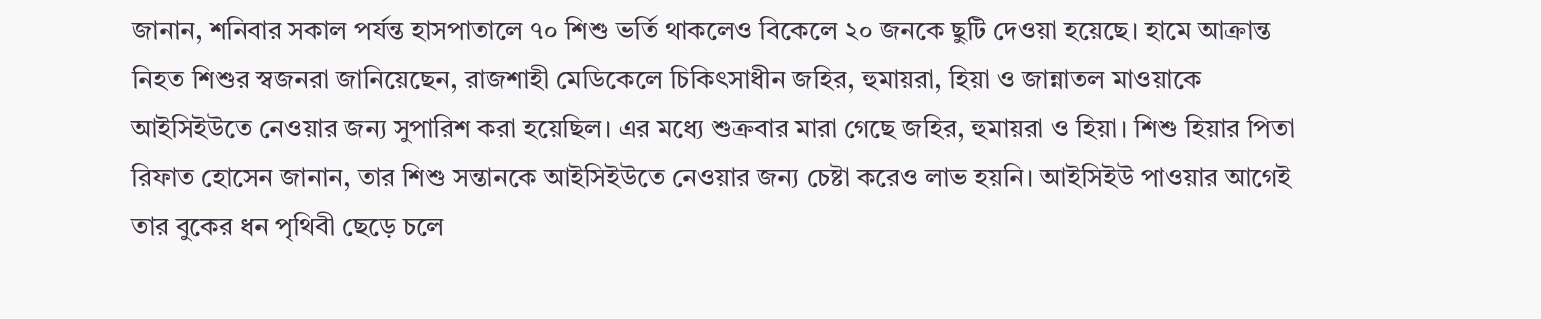জানান, শনিবার সকাল পর্যন্ত হাসপাতালে ৭০ শিশু ভর্তি থাকলেও বিকেলে ২০ জনকে ছুটি দেওয়া হয়েছে। হামে আক্রান্ত নিহত শিশুর স্বজনরা জানিয়েছেন, রাজশাহী মেডিকেলে চিকিৎসাধীন জহির, হুমায়রা, হিয়া ও জান্নাতল মাওয়াকে আইসিইউতে নেওয়ার জন্য সুপারিশ করা হয়েছিল। এর মধ্যে শুক্রবার মারা গেছে জহির, হুমায়রা ও হিয়া। শিশু হিয়ার পিতা রিফাত হোসেন জানান, তার শিশু সন্তানকে আইসিইউতে নেওয়ার জন্য চেষ্টা করেও লাভ হয়নি। আইসিইউ পাওয়ার আগেই তার বুকের ধন পৃথিবী ছেড়ে চলে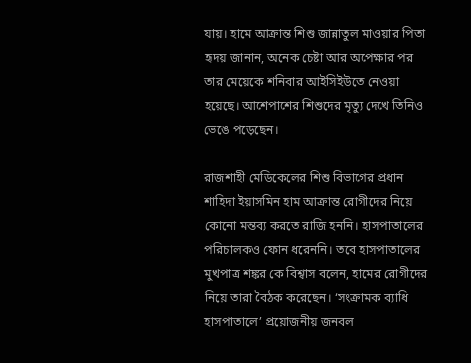যায়। হামে আক্রান্ত শিশু জান্নাতুল মাওয়ার পিতা হৃদয় জানান, অনেক চেষ্টা আর অপেক্ষার পর তার মেয়েকে শনিবার আইসিইউতে নেওয়া হয়েছে। আশেপাশের শিশুদের মৃত্যু দেখে তিনিও ভেঙে পড়েছেন।

রাজশাহী মেডিকেলের শিশু বিভাগের প্রধান শাহিদা ইয়াসমিন হাম আক্রান্ত রোগীদের নিয়ে কোনো মন্তব্য করতে রাজি হননি। হাসপাতালের পরিচালকও ফোন ধরেননি। তবে হাসপাতালের মুখপাত্র শঙ্কর কে বিশ্বাস বলেন, হামের রোগীদের নিয়ে তারা বৈঠক করেছেন। ‘সংক্রামক ব্যাধি হাসপাতালে’ প্রয়োজনীয় জনবল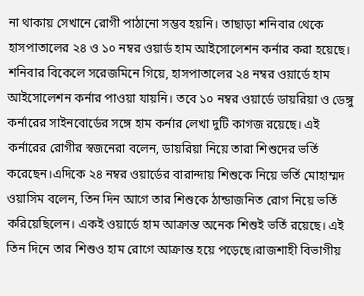না থাকায় সেখানে রোগী পাঠানো সম্ভব হয়নি। তাছাড়া শনিবার থেকে হাসপাতালের ২৪ ও ১০ নম্বর ওয়ার্ড হাম আইসোলেশন কর্নার করা হয়েছে। শনিবার বিকেলে সরেজমিনে গিয়ে, হাসপাতালের ২৪ নম্বর ওয়ার্ডে হাম আইসোলেশন কর্নার পাওয়া যায়নি। তবে ১০ নম্বর ওয়ার্ডে ডায়রিয়া ও ডেঙ্গু কর্নারের সাইনবোর্ডের সঙ্গে হাম কর্নার লেখা দুটি কাগজ রয়েছে। এই কর্নারের রোগীর স্বজনেরা বলেন, ডায়রিয়া নিয়ে তারা শিশুদের ভর্তি করেছেন।এদিকে ২৪ নম্বর ওয়ার্ডের বারান্দায় শিশুকে নিয়ে ভর্তি মোহাম্মদ ওয়াসিম বলেন, তিন দিন আগে তার শিশুকে ঠান্ডাজনিত রোগ নিয়ে ভর্তি করিয়েছিলেন। একই ওয়ার্ডে হাম আক্রান্ত অনেক শিশুই ভর্তি রয়েছে। এই তিন দিনে তার শিশুও হাম রোগে আক্রান্ত হয়ে পড়েছে।রাজশাহী বিভাগীয়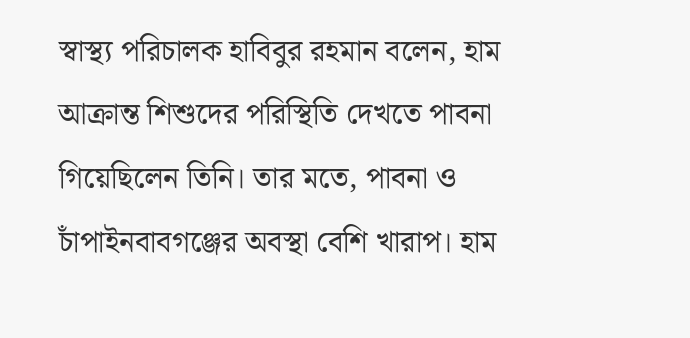স্বাস্থ্য পরিচালক হাবিবুর রহমান বলেন, হাম আক্রান্ত শিশুদের পরিস্থিতি দেখতে পাবনা গিয়েছিলেন তিনি। তার মতে, পাবনা ও চাঁপাইনবাবগঞ্জের অবস্থা বেশি খারাপ। হাম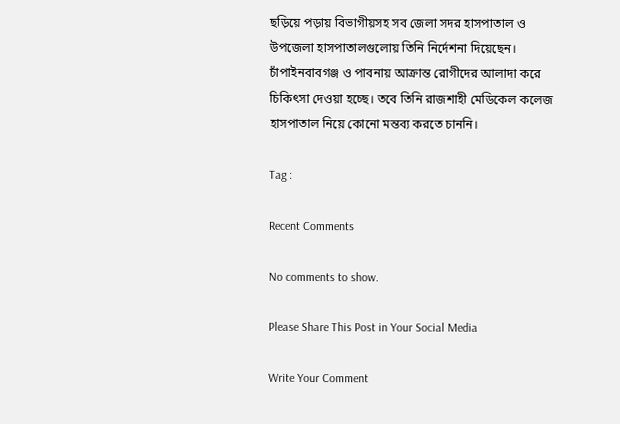ছড়িয়ে পড়ায় বিভাগীয়সহ সব জেলা সদর হাসপাতাল ও উপজেলা হাসপাতালগুলোয় তিনি নির্দেশনা দিয়েছেন। চাঁপাইনবাবগঞ্জ ও পাবনায় আক্রান্ত রোগীদের আলাদা করে চিকিৎসা দেওয়া হচ্ছে। তবে তিনি রাজশাহী মেডিকেল কলেজ হাসপাতাল নিয়ে কোনো মন্তব্য করতে চাননি।

Tag :

Recent Comments

No comments to show.

Please Share This Post in Your Social Media

Write Your Comment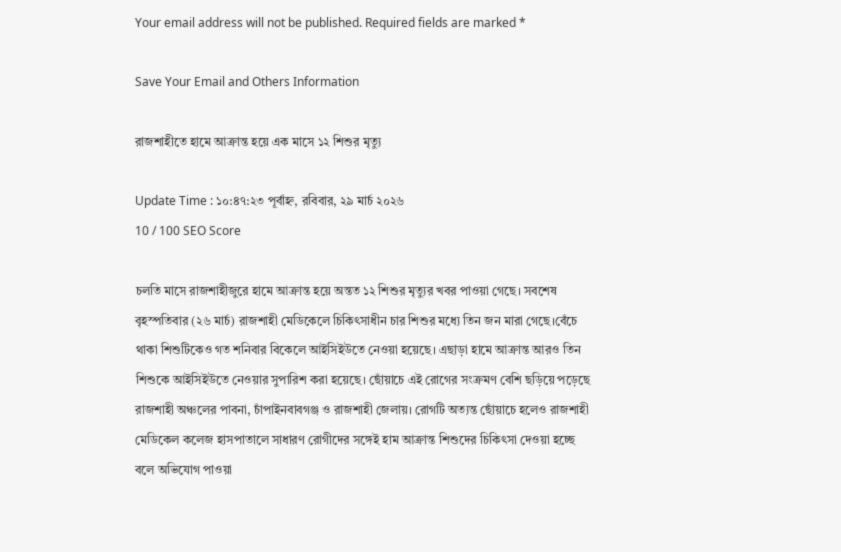Your email address will not be published. Required fields are marked *

Save Your Email and Others Information

রাজশাহীতে হামে আক্রান্ত হয়ে এক মাসে ১২ শিশুর মৃত্যু

Update Time : ১০:৪৭:২৩ পূর্বাহ্ন, রবিবার, ২৯ মার্চ ২০২৬
10 / 100 SEO Score

চলতি মাসে রাজশাহীজুরে হামে আক্রান্ত হয়ে অন্তত ১২ শিশুর মৃত্যুর খবর পাওয়া গেছে। সবশেষ বৃহস্পতিবার (২৬ মার্চ) রাজশাহী মেডিকেলে চিকিৎসাধীন চার শিশুর মধ্যে তিন জন মারা গেছে।বেঁচে থাকা শিশুটিকেও গত শনিবার বিকেলে আইসিইউতে নেওয়া হয়েছে। এছাড়া হামে আক্রান্ত আরও তিন শিশুকে আইসিইউতে নেওয়ার সুপারিশ করা হয়েছে। ছোঁয়াচে এই রোগের সংক্রমণ বেশি ছড়িয়ে পড়েছে রাজশাহী অঞ্চলের পাবনা, চাঁপাইনবাবগঞ্জ ও রাজশাহী জেলায়। রোগটি অত্যন্ত ছোঁয়াচে হলেও রাজশাহী মেডিকেল কলেজ হাসপাতালে সাধারণ রোগীদের সঙ্গেই হাম আক্রান্ত শিশুদের চিকিৎসা দেওয়া হচ্ছে বলে অভিযোগ পাওয়া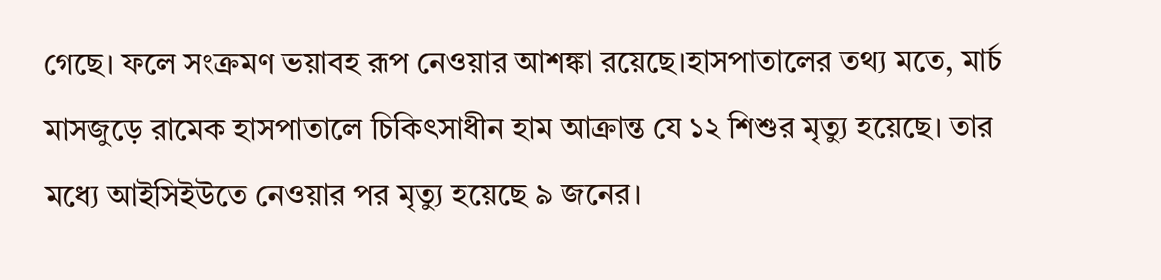গেছে। ফলে সংক্রমণ ভয়াবহ রূপ নেওয়ার আশঙ্কা রয়েছে।হাসপাতালের তথ্য মতে, মার্চ মাসজুড়ে রামেক হাসপাতালে চিকিৎসাধীন হাম আক্রান্ত যে ১২ শিশুর মৃত্যু হয়েছে। তার মধ্যে আইসিইউতে নেওয়ার পর মৃত্যু হয়েছে ৯ জনের।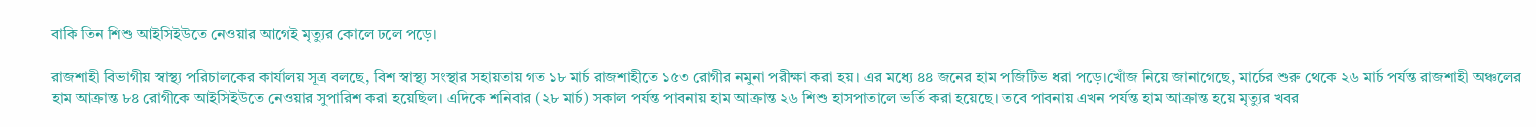বাকি তিন শিশু আইসিইউতে নেওয়ার আগেই মৃত্যুর কোলে ঢলে পড়ে।

রাজশাহী বিভাগীয় স্বাস্থ্য পরিচালকের কার্যালয় সূত্র বলছে, বিশ স্বাস্থ্য সংস্থার সহায়তায় গত ১৮ মার্চ রাজশাহীতে ১৫৩ রোগীর নমুনা পরীক্ষা করা হয়। এর মধ্যে ৪৪ জনের হাম পজিটিভ ধরা পড়ে।খোঁজ নিয়ে জানাগেছে, মার্চের শুরু থেকে ২৬ মার্চ পর্যন্ত রাজশাহী অঞ্চলের হাম আক্রান্ত ৮৪ রোগীকে আইসিইউতে নেওয়ার সুপারিশ করা হয়েছিল। এদিকে শনিবার (২৮ মার্চ) সকাল পর্যন্ত পাবনায় হাম আক্রান্ত ২৬ শিশু হাসপাতালে ভর্তি করা হয়েছে। তবে পাবনায় এখন পর্যন্ত হাম আক্রান্ত হয়ে মৃত্যুর খবর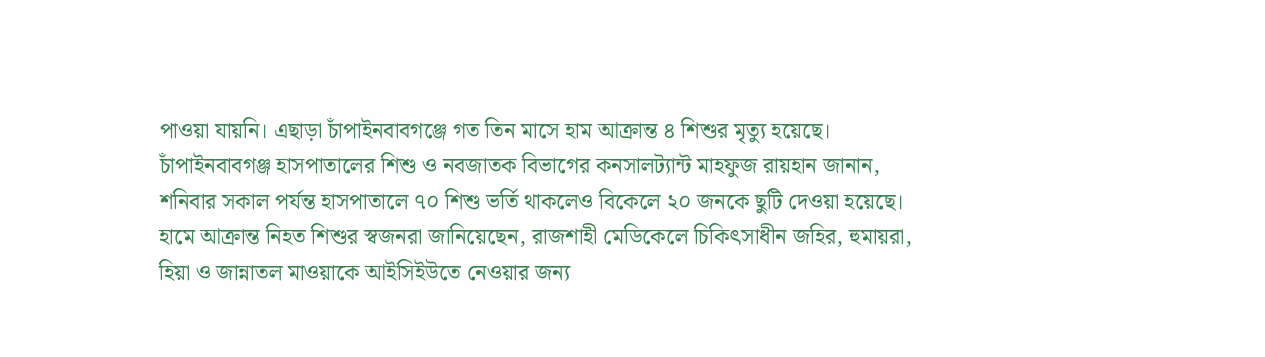পাওয়া যায়নি। এছাড়া চাঁপাইনবাবগঞ্জে গত তিন মাসে হাম আক্রান্ত ৪ শিশুর মৃত্যু হয়েছে। চাঁপাইনবাবগঞ্জ হাসপাতালের শিশু ও নবজাতক বিভাগের কনসালট্যান্ট মাহফুজ রায়হান জানান, শনিবার সকাল পর্যন্ত হাসপাতালে ৭০ শিশু ভর্তি থাকলেও বিকেলে ২০ জনকে ছুটি দেওয়া হয়েছে। হামে আক্রান্ত নিহত শিশুর স্বজনরা জানিয়েছেন, রাজশাহী মেডিকেলে চিকিৎসাধীন জহির, হুমায়রা, হিয়া ও জান্নাতল মাওয়াকে আইসিইউতে নেওয়ার জন্য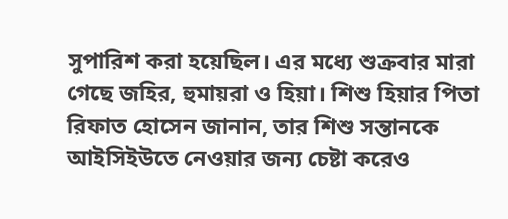সুপারিশ করা হয়েছিল। এর মধ্যে শুক্রবার মারা গেছে জহির, হুমায়রা ও হিয়া। শিশু হিয়ার পিতা রিফাত হোসেন জানান, তার শিশু সন্তানকে আইসিইউতে নেওয়ার জন্য চেষ্টা করেও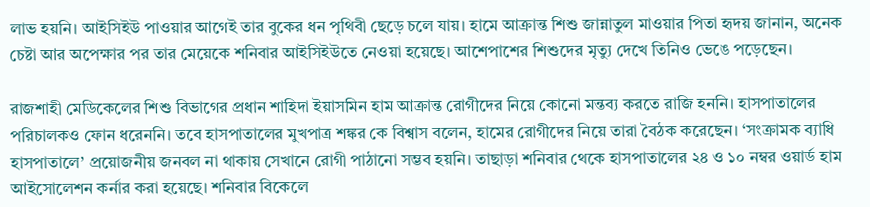লাভ হয়নি। আইসিইউ পাওয়ার আগেই তার বুকের ধন পৃথিবী ছেড়ে চলে যায়। হামে আক্রান্ত শিশু জান্নাতুল মাওয়ার পিতা হৃদয় জানান, অনেক চেষ্টা আর অপেক্ষার পর তার মেয়েকে শনিবার আইসিইউতে নেওয়া হয়েছে। আশেপাশের শিশুদের মৃত্যু দেখে তিনিও ভেঙে পড়েছেন।

রাজশাহী মেডিকেলের শিশু বিভাগের প্রধান শাহিদা ইয়াসমিন হাম আক্রান্ত রোগীদের নিয়ে কোনো মন্তব্য করতে রাজি হননি। হাসপাতালের পরিচালকও ফোন ধরেননি। তবে হাসপাতালের মুখপাত্র শঙ্কর কে বিশ্বাস বলেন, হামের রোগীদের নিয়ে তারা বৈঠক করেছেন। ‘সংক্রামক ব্যাধি হাসপাতালে’ প্রয়োজনীয় জনবল না থাকায় সেখানে রোগী পাঠানো সম্ভব হয়নি। তাছাড়া শনিবার থেকে হাসপাতালের ২৪ ও ১০ নম্বর ওয়ার্ড হাম আইসোলেশন কর্নার করা হয়েছে। শনিবার বিকেলে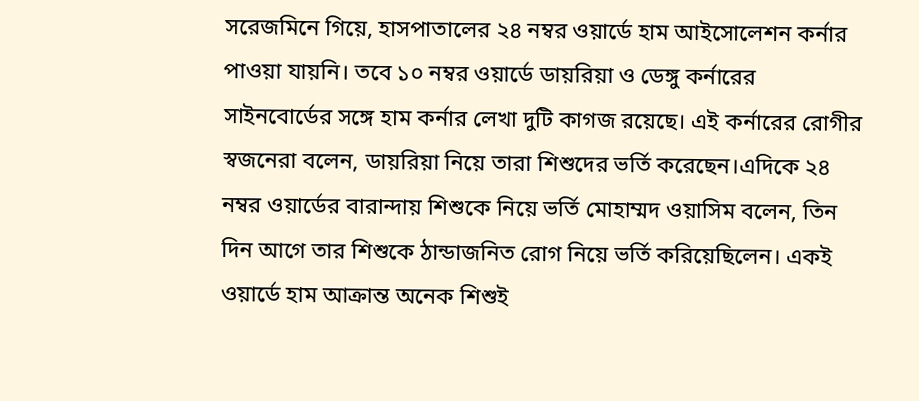সরেজমিনে গিয়ে, হাসপাতালের ২৪ নম্বর ওয়ার্ডে হাম আইসোলেশন কর্নার পাওয়া যায়নি। তবে ১০ নম্বর ওয়ার্ডে ডায়রিয়া ও ডেঙ্গু কর্নারের সাইনবোর্ডের সঙ্গে হাম কর্নার লেখা দুটি কাগজ রয়েছে। এই কর্নারের রোগীর স্বজনেরা বলেন, ডায়রিয়া নিয়ে তারা শিশুদের ভর্তি করেছেন।এদিকে ২৪ নম্বর ওয়ার্ডের বারান্দায় শিশুকে নিয়ে ভর্তি মোহাম্মদ ওয়াসিম বলেন, তিন দিন আগে তার শিশুকে ঠান্ডাজনিত রোগ নিয়ে ভর্তি করিয়েছিলেন। একই ওয়ার্ডে হাম আক্রান্ত অনেক শিশুই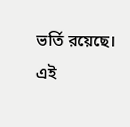ভর্তি রয়েছে। এই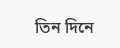তিন দিনে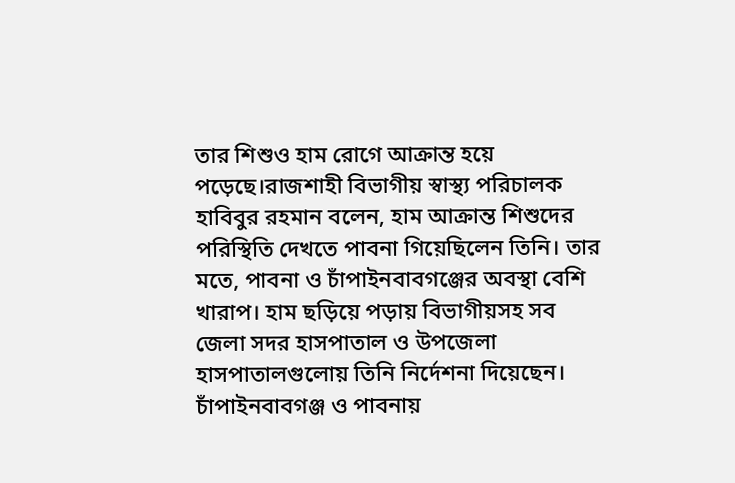তার শিশুও হাম রোগে আক্রান্ত হয়ে পড়েছে।রাজশাহী বিভাগীয় স্বাস্থ্য পরিচালক হাবিবুর রহমান বলেন, হাম আক্রান্ত শিশুদের পরিস্থিতি দেখতে পাবনা গিয়েছিলেন তিনি। তার মতে, পাবনা ও চাঁপাইনবাবগঞ্জের অবস্থা বেশি খারাপ। হাম ছড়িয়ে পড়ায় বিভাগীয়সহ সব জেলা সদর হাসপাতাল ও উপজেলা হাসপাতালগুলোয় তিনি নির্দেশনা দিয়েছেন। চাঁপাইনবাবগঞ্জ ও পাবনায়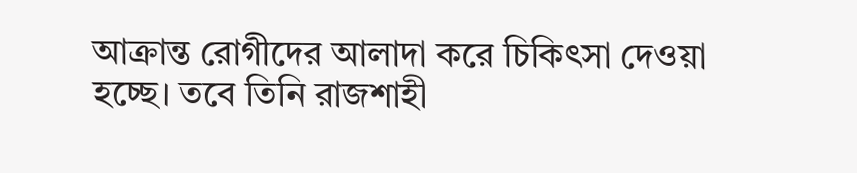আক্রান্ত রোগীদের আলাদা করে চিকিৎসা দেওয়া হচ্ছে। তবে তিনি রাজশাহী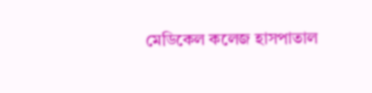মেডিকেল কলেজ হাসপাতাল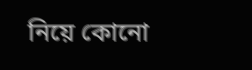নিয়ে কোনো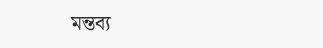মন্তব্য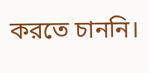করতে চাননি।